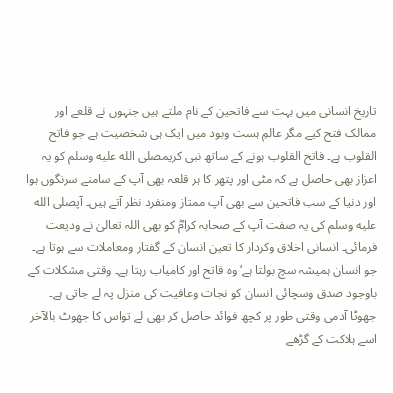تاریخ انسانی میں بہت سے فاتحین کے نام ملتے ہیں جنہوں نے قلعے اور ممالک فتح کیے مگر عالمِ ہست وبود میں ایک ہی شخصیت ہے جو فاتح القلوب ہے۔ فاتح القلوب ہونے کے ساتھ نبی کریمصلى الله عليه وسلم کو یہ اعزاز بھی حاصل ہے کہ مٹی اور پتھر کا ہر قلعہ بھی آپ کے سامنے سرنگوں ہوا اور دنیا کے سب فاتحین سے بھی آپ ممتاز ومنفرد نظر آتے ہیں۔ آپصلى الله عليه وسلم کی یہ صفت آپ کے صحابہ کرامؓ کو بھی اللہ تعالیٰ نے ودیعت فرمائی۔ انسانی اخلاق وکردار کا تعین انسان کے گفتار ومعاملات سے ہوتا ہے۔ جو انسان ہمیشہ سچ بولتا ہے‘ وہ فاتح اور کامیاب رہتا ہے۔ وقتی مشکلات کے باوجود صدق وسچائی انسان کو نجات وعافیت کی منزل پہ لے جاتی ہے۔ جھوٹا آدمی وقتی طور پر کچھ فوائد حاصل کر بھی لے تواس کا جھوٹ بالآخر اسے ہلاکت کے گڑھے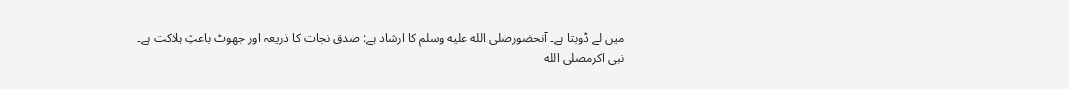میں لے ڈوبتا ہے۔ آنحضورصلى الله عليه وسلم کا ارشاد ہے: صدق نجات کا ذریعہ اور جھوٹ باعثِ ہلاکت ہے۔
نبی اکرمصلى الله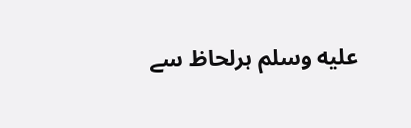عليه وسلم ہرلحاظ سے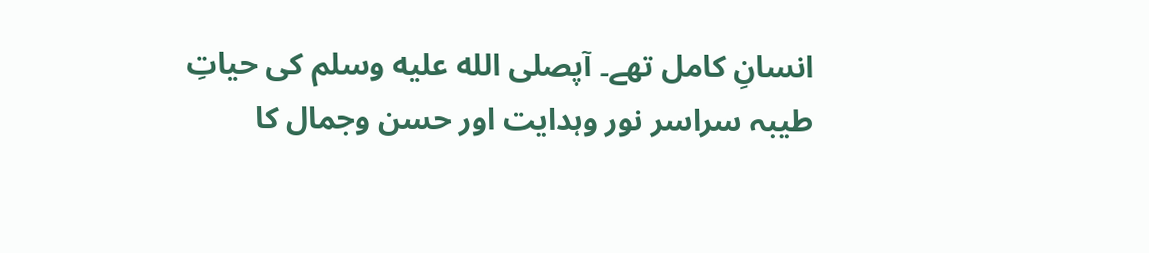انسانِ کامل تھے۔ آپصلى الله عليه وسلم کی حیاتِ طیبہ سراسر نور وہدایت اور حسن وجمال کا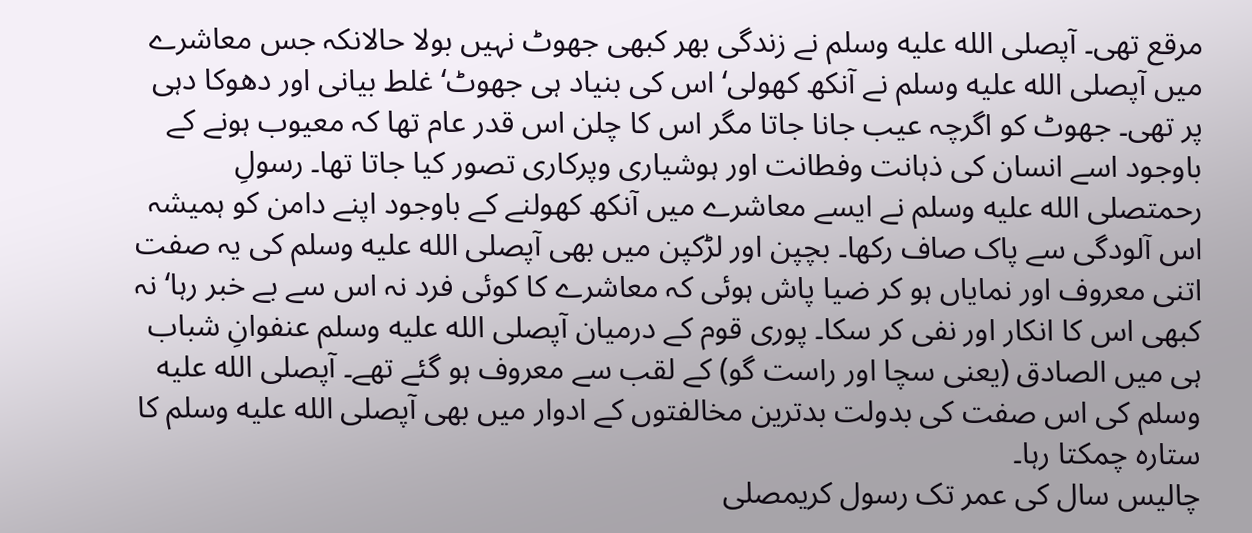مرقع تھی۔ آپصلى الله عليه وسلم نے زندگی بھر کبھی جھوٹ نہیں بولا حالانکہ جس معاشرے میں آپصلى الله عليه وسلم نے آنکھ کھولی‘ اس کی بنیاد ہی جھوٹ‘ غلط بیانی اور دھوکا دہی پر تھی۔ جھوٹ کو اگرچہ عیب جانا جاتا مگر اس کا چلن اس قدر عام تھا کہ معیوب ہونے کے باوجود اسے انسان کی ذہانت وفطانت اور ہوشیاری وپرکاری تصور کیا جاتا تھا۔ رسولِ رحمتصلى الله عليه وسلم نے ایسے معاشرے میں آنکھ کھولنے کے باوجود اپنے دامن کو ہمیشہ اس آلودگی سے پاک صاف رکھا۔ بچپن اور لڑکپن میں بھی آپصلى الله عليه وسلم کی یہ صفت اتنی معروف اور نمایاں ہو کر ضیا پاش ہوئی کہ معاشرے کا کوئی فرد نہ اس سے بے خبر رہا‘ نہ کبھی اس کا انکار اور نفی کر سکا۔ پوری قوم کے درمیان آپصلى الله عليه وسلم عنفوانِ شباب ہی میں الصادق (یعنی سچا اور راست گو) کے لقب سے معروف ہو گئے تھے۔ آپصلى الله عليه وسلم کی اس صفت کی بدولت بدترین مخالفتوں کے ادوار میں بھی آپصلى الله عليه وسلم کا ستارہ چمکتا رہا۔
چالیس سال کی عمر تک رسول کریمصلى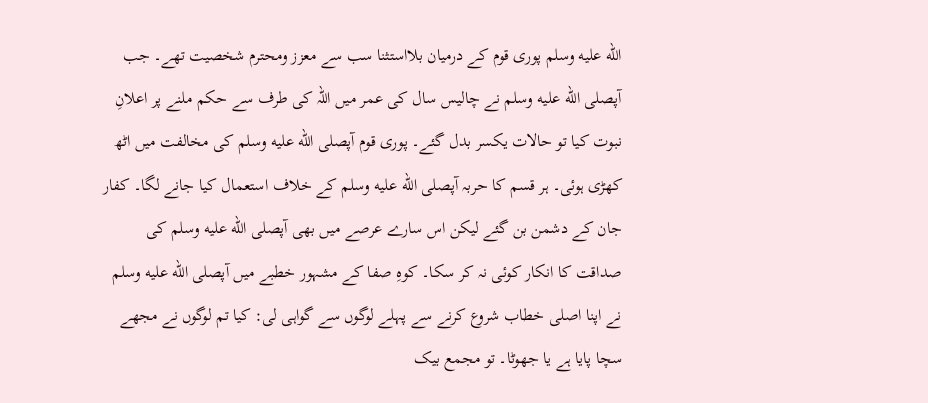الله عليه وسلم پوری قوم کے درمیان بلااستثنا سب سے معزز ومحترم شخصیت تھے۔ جب آپصلى الله عليه وسلم نے چالیس سال کی عمر میں اللہ کی طرف سے حکم ملنے پر اعلانِ نبوت کیا تو حالات یکسر بدل گئے۔ پوری قوم آپصلى الله عليه وسلم کی مخالفت میں اٹھ کھڑی ہوئی۔ ہر قسم کا حربہ آپصلى الله عليه وسلم کے خلاف استعمال کیا جانے لگا۔ کفار جان کے دشمن بن گئے لیکن اس سارے عرصے میں بھی آپصلى الله عليه وسلم کی صداقت کا انکار کوئی نہ کر سکا۔ کوہِ صفا کے مشہور خطبے میں آپصلى الله عليه وسلم نے اپنا اصلی خطاب شروع کرنے سے پہلے لوگوں سے گواہی لی: کیا تم لوگوں نے مجھے سچا پایا ہے یا جھوٹا۔ تو مجمع بیک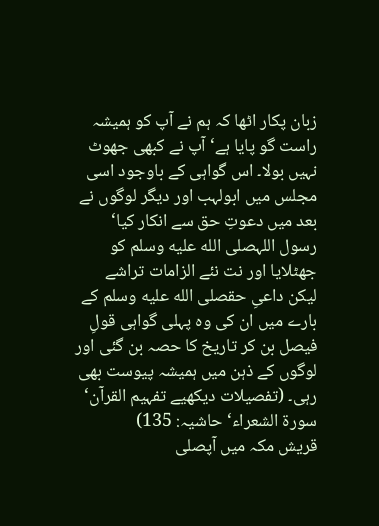زبان پکار اٹھا کہ ہم نے آپ کو ہمیشہ راست گو پایا ہے‘ آپ نے کبھی جھوٹ نہیں بولا۔ اس گواہی کے باوجود اسی مجلس میں ابولہب اور دیگر لوگوں نے بعد میں دعوتِ حق سے انکار کیا‘ رسول اللہصلى الله عليه وسلم کو جھٹلایا اور نت نئے الزامات تراشے لیکن داعیِ حقصلى الله عليه وسلم کے بارے میں ان کی وہ پہلی گواہی قولِ فیصل بن کر تاریخ کا حصہ بن گئی اور لوگوں کے ذہن میں ہمیشہ پیوست بھی رہی۔ (تفصیلات دیکھیے تفہیم القرآن‘ سورۃ الشعراء‘ حاشیہ: 135)
قریش مکہ میں آپصلى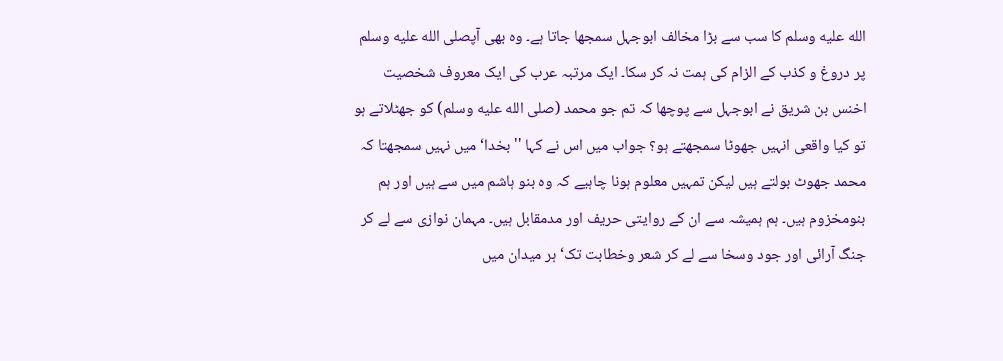الله عليه وسلم کا سب سے بڑا مخالف ابوجہل سمجھا جاتا ہے۔ وہ بھی آپصلى الله عليه وسلم پر دروغ و کذب کے الزام کی ہمت نہ کر سکا۔ ایک مرتبہ عرب کی ایک معروف شخصیت اخنس بن شریق نے ابوجہل سے پوچھا کہ تم جو محمد (صلى الله عليه وسلم) کو جھٹلاتے ہو تو کیا واقعی انہیں جھوٹا سمجھتے ہو؟ جواب میں اس نے کہا ''بخدا‘ میں نہیں سمجھتا کہ محمد جھوٹ بولتے ہیں لیکن تمہیں معلوم ہونا چاہیے کہ وہ بنو ہاشم میں سے ہیں اور ہم بنومخزوم ہیں۔ ہم ہمیشہ سے ان کے روایتی حریف اور مدمقابل ہیں۔ مہمان نوازی سے لے کر جنگ آرائی اور جود وسخا سے لے کر شعر وخطابت تک‘ ہر میدان میں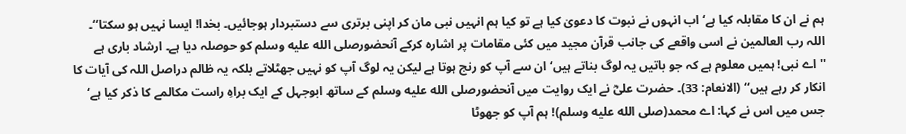ہم نے ان کا مقابلہ کیا ہے‘ اب انہوں نے نبوت کا دعویٰ کیا ہے تو کیا ہم انہیں نبی مان کر اپنی برتری سے دستبردار ہوجائیں۔ بخدا! ایسا نہیں ہو سکتا‘‘۔ اللہ رب العالمین نے اسی واقعے کی جانب قرآن مجید میں کئی مقامات پر اشارہ کرکے آنحضورصلى الله عليه وسلم کو حوصلہ دیا ہے۔ ارشاد باری ہے ''اے نبی! ہمیں معلوم ہے کہ جو باتیں یہ لوگ بناتے ہیں‘ ان سے آپ کو رنج ہوتا ہے لیکن یہ لوگ آپ کو نہیں جھٹلاتے بلکہ یہ ظالم دراصل اللہ کی آیات کا انکار کر رہے ہیں‘‘ (الانعام: 33)۔ حضرت علیؓ نے ایک روایت میں آنحضورصلى الله عليه وسلم کے ساتھ ابوجہل کے ایک براہِ راست مکالمے کا ذکر کیا ہے‘ جس میں اس نے کہا: اے محمد(صلى الله عليه وسلم)! ہم آپ کو جھوٹا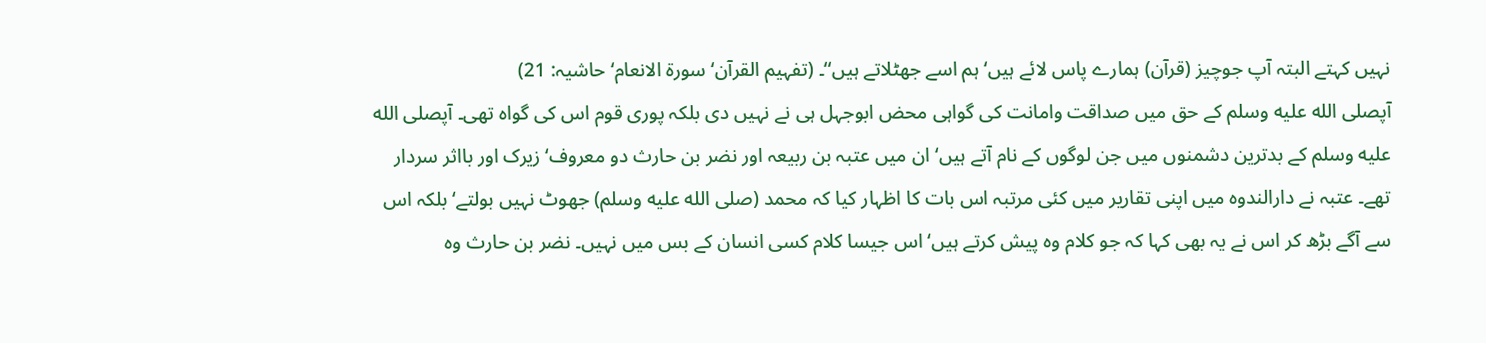نہیں کہتے البتہ آپ جوچیز (قرآن) ہمارے پاس لائے ہیں‘ ہم اسے جھٹلاتے ہیں‘‘۔ (تفہیم القرآن‘ سورۃ الانعام‘ حاشیہ: 21)
آپصلى الله عليه وسلم کے حق میں صداقت وامانت کی گواہی محض ابوجہل ہی نے نہیں دی بلکہ پوری قوم اس کی گواہ تھی۔ آپصلى الله عليه وسلم کے بدترین دشمنوں میں جن لوگوں کے نام آتے ہیں‘ ان میں عتبہ بن ربیعہ اور نضر بن حارث دو معروف‘ زیرک اور بااثر سردار تھے۔ عتبہ نے دارالندوہ میں اپنی تقاریر میں کئی مرتبہ اس بات کا اظہار کیا کہ محمد (صلى الله عليه وسلم) جھوٹ نہیں بولتے‘ بلکہ اس سے آگے بڑھ کر اس نے یہ بھی کہا کہ جو کلام وہ پیش کرتے ہیں‘ اس جیسا کلام کسی انسان کے بس میں نہیں۔ نضر بن حارث وہ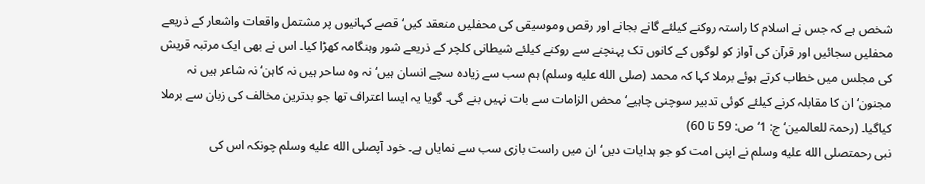شخص ہے کہ جس نے اسلام کا راستہ روکنے کیلئے گانے بجانے اور رقص وموسیقی کی محفلیں منعقد کیں‘ قصے کہانیوں پر مشتمل واقعات واشعار کے ذریعے محفلیں سجائیں اور قرآن کی آواز کو لوگوں کے کانوں تک پہنچنے سے روکنے کیلئے شیطانی کلچر کے ذریعے شور وہنگامہ کھڑا کیا۔ اس نے بھی ایک مرتبہ قریش کی مجلس میں خطاب کرتے ہوئے برملا کہا کہ محمد (صلى الله عليه وسلم) ہم سب سے زیادہ سچے انسان ہیں‘ نہ وہ ساحر ہیں نہ کاہن‘ نہ شاعر ہیں نہ مجنون‘ ان کا مقابلہ کرنے کیلئے کوئی تدبیر سوچنی چاہیے‘ محض الزامات سے بات نہیں بنے گی۔ گویا یہ ایسا اعتراف تھا جو بدترین مخالف کی زبان سے برملا کیاگیا۔ (رحمۃ للعالمین‘ ج: 1‘ ص: 59 تا 60)
نبی رحمتصلى الله عليه وسلم نے اپنی امت کو جو ہدایات دیں‘ ان میں راست بازی سب سے نمایاں ہے۔ خود آپصلى الله عليه وسلم چونکہ اس کی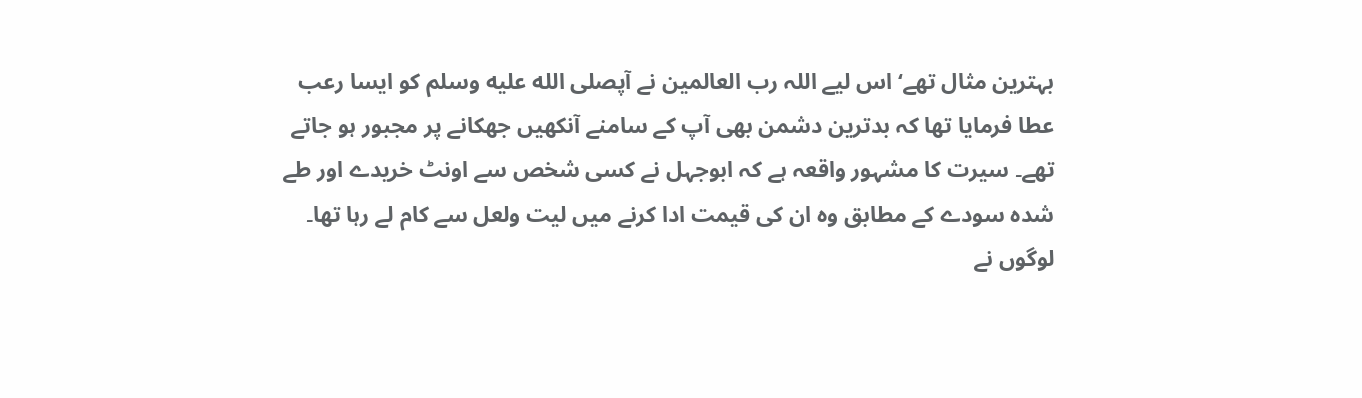بہترین مثال تھے‘ اس لیے اللہ رب العالمین نے آپصلى الله عليه وسلم کو ایسا رعب عطا فرمایا تھا کہ بدترین دشمن بھی آپ کے سامنے آنکھیں جھکانے پر مجبور ہو جاتے تھے۔ سیرت کا مشہور واقعہ ہے کہ ابوجہل نے کسی شخص سے اونٹ خریدے اور طے شدہ سودے کے مطابق وہ ان کی قیمت ادا کرنے میں لیت ولعل سے کام لے رہا تھا۔ لوگوں نے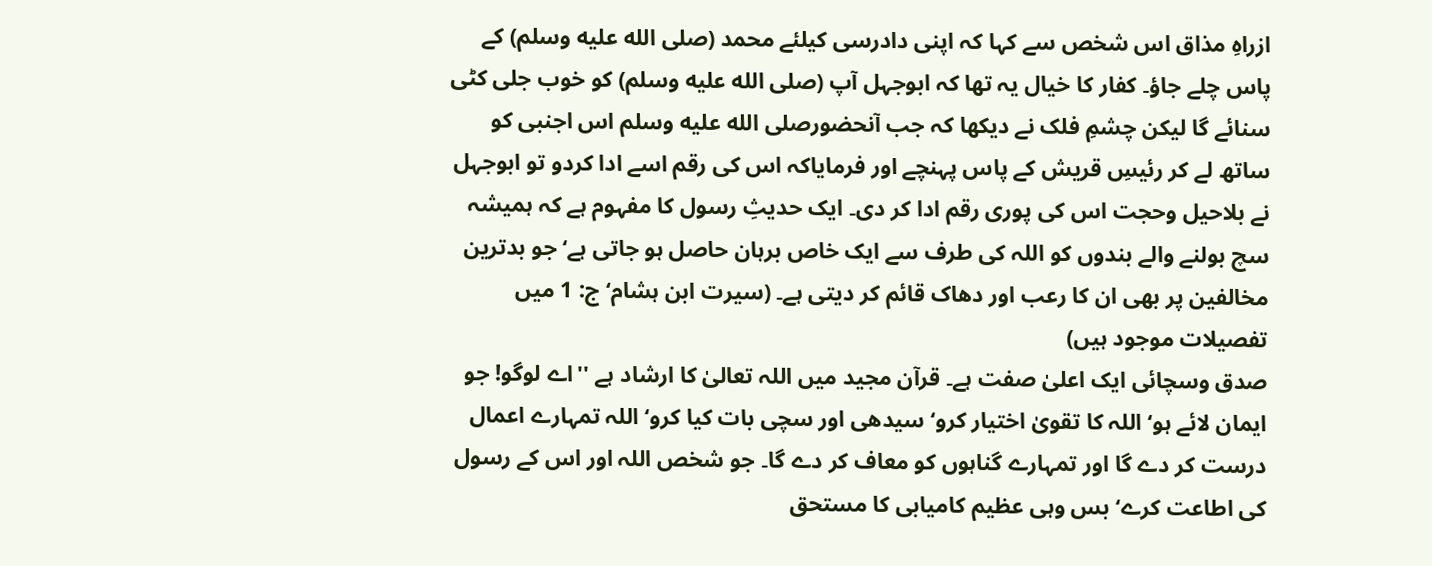ازراہِ مذاق اس شخص سے کہا کہ اپنی دادرسی کیلئے محمد (صلى الله عليه وسلم) کے پاس چلے جاؤ۔ کفار کا خیال یہ تھا کہ ابوجہل آپ (صلى الله عليه وسلم) کو خوب جلی کٹی سنائے گا لیکن چشمِ فلک نے دیکھا کہ جب آنحضورصلى الله عليه وسلم اس اجنبی کو ساتھ لے کر رئیسِ قریش کے پاس پہنچے اور فرمایاکہ اس کی رقم اسے ادا کردو تو ابوجہل نے بلاحیل وحجت اس کی پوری رقم ادا کر دی۔ ایک حدیثِ رسول کا مفہوم ہے کہ ہمیشہ سچ بولنے والے بندوں کو اللہ کی طرف سے ایک خاص برہان حاصل ہو جاتی ہے‘ جو بدترین مخالفین پر بھی ان کا رعب اور دھاک قائم کر دیتی ہے۔ (سیرت ابن ہشام‘ ج: 1 میں تفصیلات موجود ہیں)
صدق وسچائی ایک اعلیٰ صفت ہے۔ قرآن مجید میں اللہ تعالیٰ کا ارشاد ہے ''اے لوگو! جو ایمان لائے ہو‘ اللہ کا تقویٰ اختیار کرو‘ سیدھی اور سچی بات کیا کرو‘ اللہ تمہارے اعمال درست کر دے گا اور تمہارے گناہوں کو معاف کر دے گا۔ جو شخص اللہ اور اس کے رسول کی اطاعت کرے‘ بس وہی عظیم کامیابی کا مستحق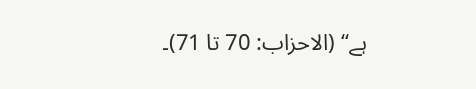ہے‘‘ (الاحزاب: 70 تا 71)۔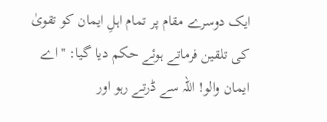ایک دوسرے مقام پر تمام اہلِ ایمان کو تقویٰ کی تلقین فرماتے ہوئے حکم دیا گیا: ''اے ایمان والو! اللہ سے ڈرتے رہو اور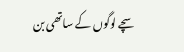سچے لوگوں کے ساتھی بن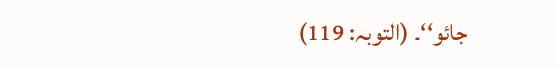جائو‘‘۔ (التوبہ: 119)